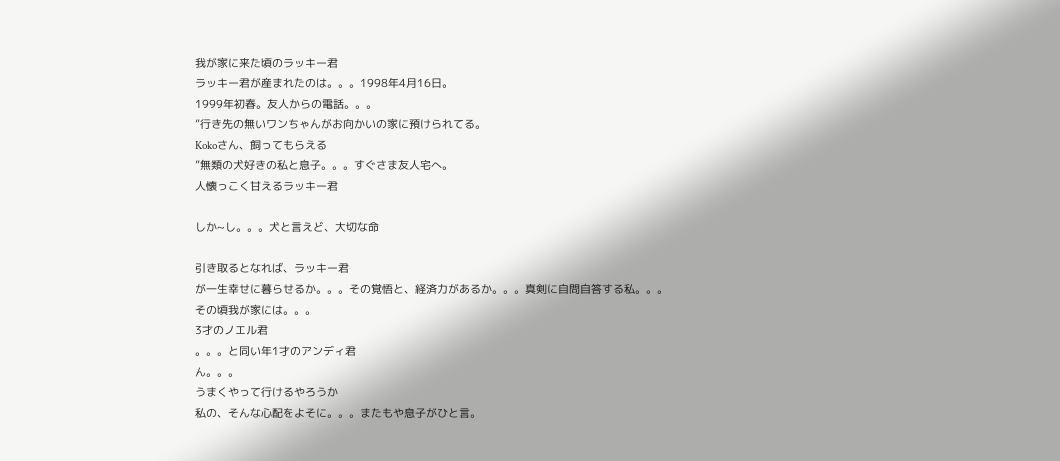我が家に来た頃のラッキー君
ラッキー君が産まれたのは。。。1998年4月16日。
1999年初春。友人からの電話。。。
”行き先の無いワンちゃんがお向かいの家に預けられてる。
Kokoさん、飼ってもらえる
”無類の犬好きの私と息子。。。すぐさま友人宅へ。
人懐っこく甘えるラッキー君

しか~し。。。犬と言えど、大切な命

引き取るとなれば、ラッキー君
が一生幸せに暮らせるか。。。その覚悟と、経済力があるか。。。真剣に自問自答する私。。。
その頃我が家には。。。
3才のノエル君
。。。と同い年1才のアンディ君
ん。。。
うまくやって行けるやろうか
私の、そんな心配をよそに。。。またもや息子がひと言。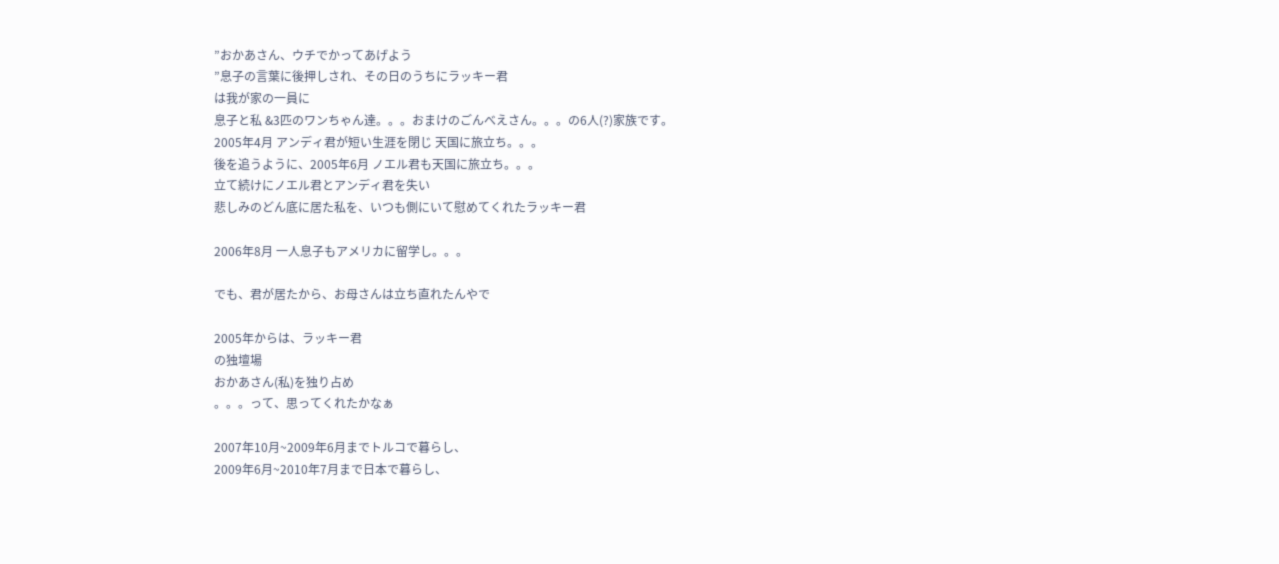”おかあさん、ウチでかってあげよう
”息子の言葉に後押しされ、その日のうちにラッキー君
は我が家の一員に
息子と私 &3匹のワンちゃん達。。。おまけのごんべえさん。。。の6人(?)家族です。
2005年4月 アンディ君が短い生涯を閉じ 天国に旅立ち。。。
後を追うように、2005年6月 ノエル君も天国に旅立ち。。。
立て続けにノエル君とアンディ君を失い
悲しみのどん底に居た私を、いつも側にいて慰めてくれたラッキー君

2006年8月 一人息子もアメリカに留学し。。。

でも、君が居たから、お母さんは立ち直れたんやで

2005年からは、ラッキー君
の独壇場
おかあさん(私)を独り占め
。。。って、思ってくれたかなぁ

2007年10月~2009年6月までトルコで暮らし、
2009年6月~2010年7月まで日本で暮らし、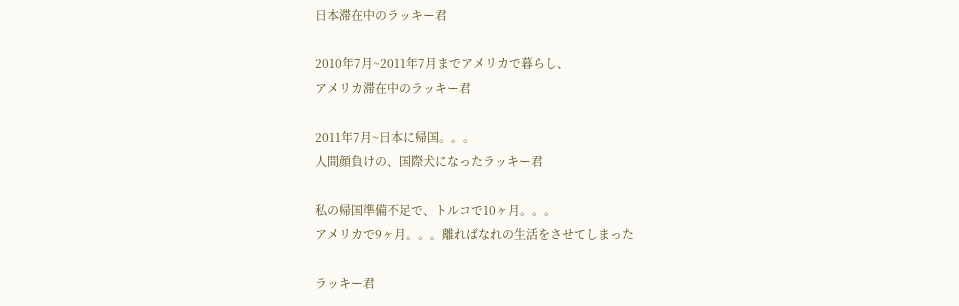日本滞在中のラッキー君

2010年7月~2011年7月までアメリカで暮らし、
アメリカ滞在中のラッキー君

2011年7月~日本に帰国。。。
人間顔負けの、国際犬になったラッキー君

私の帰国準備不足で、トルコで10ヶ月。。。
アメリカで9ヶ月。。。離ればなれの生活をさせてしまった

ラッキー君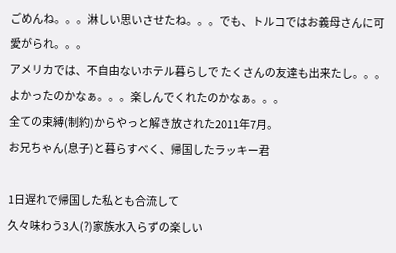ごめんね。。。淋しい思いさせたね。。。でも、トルコではお義母さんに可愛がられ。。。
アメリカでは、不自由ないホテル暮らしで たくさんの友達も出来たし。。。
よかったのかなぁ。。。楽しんでくれたのかなぁ。。。
全ての束縛(制約)からやっと解き放された2011年7月。
お兄ちゃん(息子)と暮らすべく、帰国したラッキー君

1日遅れで帰国した私とも合流して
久々味わう3人(?)家族水入らずの楽しい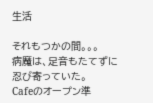生活

それもつかの間。。。
病魔は、足音もたてずに忍び寄っていた。
Cafeのオープン準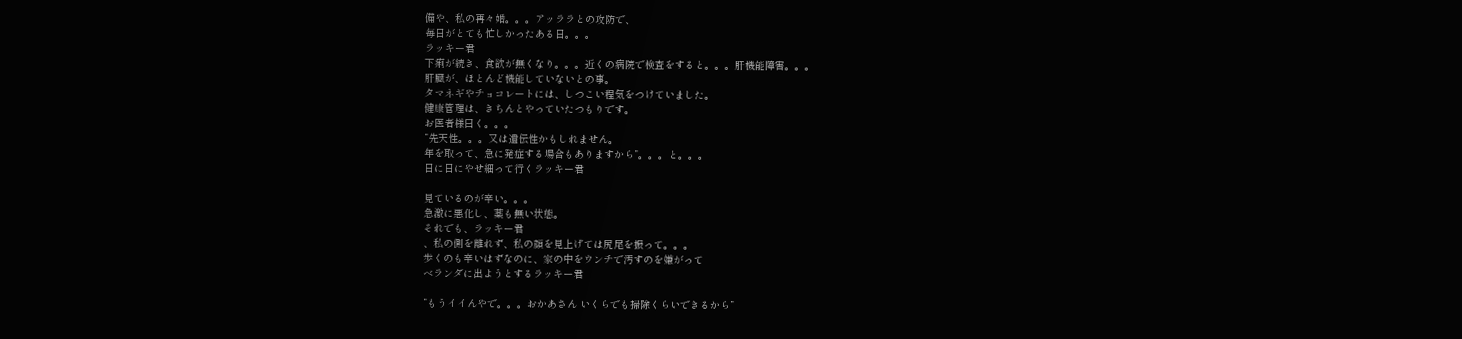備や、私の再々婚。。。アッララとの攻防で、
毎日がとても忙しかったある日。。。
ラッキー君
下痢が続き、食欲が無くなり。。。近くの病院で検査をすると。。。肝機能障害。。。
肝臓が、ほとんど機能していないとの事。
タマネギやチョコレートには、しつこい程気をつけていました。
健康管理は、きちんとやっていたつもりです。
お医者様曰く。。。
”先天性。。。又は遺伝性かもしれません。
年を取って、急に発症する場合もありますから”。。。と。。。
日に日にやせ細って行くラッキー君

見ているのが辛い。。。
急激に悪化し、薬も無い状態。
それでも、ラッキー君
、私の側を離れず、私の顔を見上げては尻尾を振って。。。
歩くのも辛いはずなのに、家の中をウンチで汚すのを嫌がって
ベランダに出ようとするラッキー君

”もうイイんやで。。。おかあさん いくらでも掃除くらいできるから”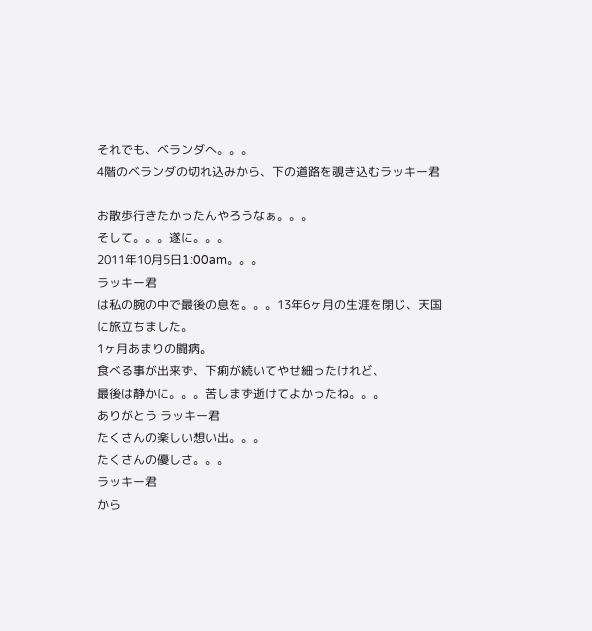それでも、ベランダへ。。。
4階のベランダの切れ込みから、下の道路を覗き込むラッキー君

お散歩行きたかったんやろうなぁ。。。
そして。。。遂に。。。
2011年10月5日1:00am。。。
ラッキー君
は私の腕の中で最後の息を。。。13年6ヶ月の生涯を閉じ、天国に旅立ちました。
1ヶ月あまりの闘病。
食べる事が出来ず、下痢が続いてやせ細ったけれど、
最後は静かに。。。苦しまず逝けてよかったね。。。
ありがとう ラッキー君
たくさんの楽しい想い出。。。
たくさんの優しさ。。。
ラッキー君
から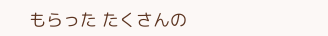もらった たくさんの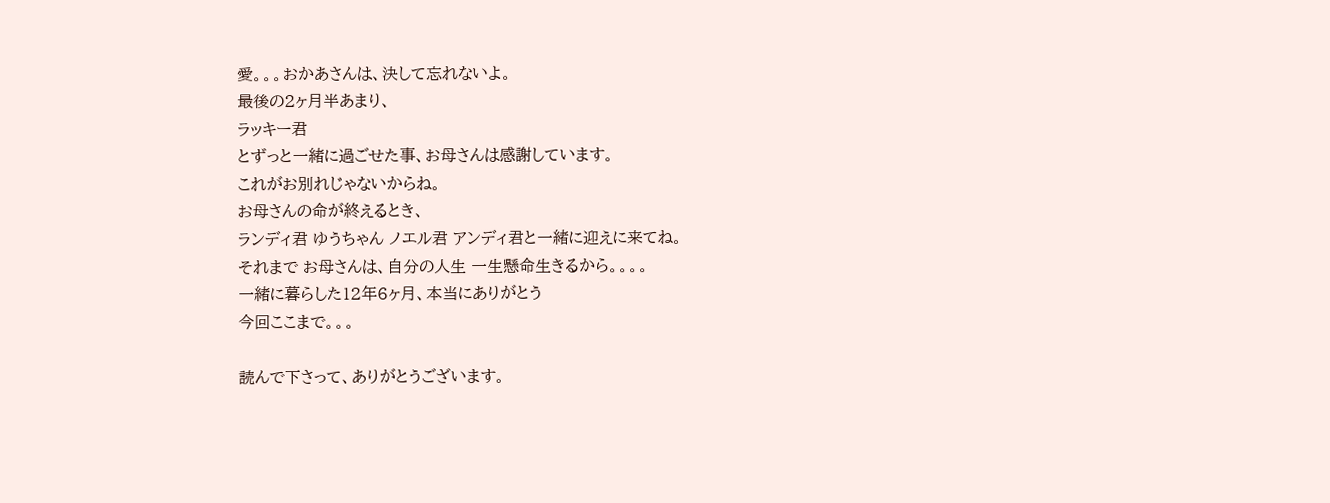愛。。。おかあさんは、決して忘れないよ。
最後の2ヶ月半あまり、
ラッキー君
とずっと一緒に過ごせた事、お母さんは感謝しています。
これがお別れじゃないからね。
お母さんの命が終えるとき、
ランディ君 ゆうちゃん ノエル君 アンディ君と一緒に迎えに来てね。
それまで お母さんは、自分の人生 一生懸命生きるから。。。。
一緒に暮らした12年6ヶ月、本当にありがとう
今回ここまで。。。

読んで下さって、ありがとうございます。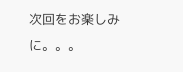次回をお楽しみに。。。